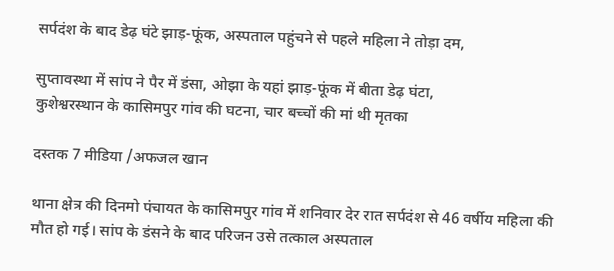सर्पदंश के बाद डेढ़ घंटे झाड़-फूंक, अस्पताल पहुंचने से पहले महिला ने तोड़ा दम,

सुप्तावस्था में सांप ने पैर में डंसा, ओझा के यहां झाड़-फूंक में बीता डेढ़ घंटा,
कुशेश्वरस्थान के कासिमपुर गांव की घटना, चार बच्चों की मां थी मृतका

दस्तक 7 मीडिया /अफजल खान

थाना क्षेत्र की दिनमो पंचायत के कासिमपुर गांव में शनिवार देर रात सर्पदंश से 46 वर्षीय महिला की मौत हो गई। सांप के डंसने के बाद परिजन उसे तत्काल अस्पताल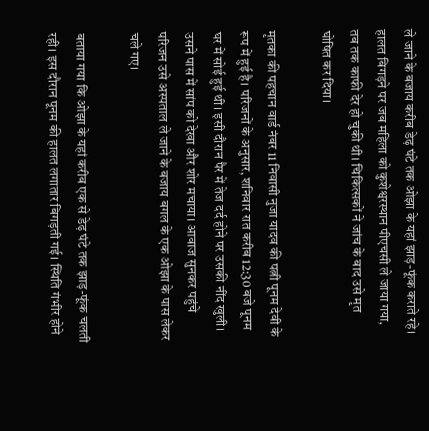ले जाने के बजाय करीब डेढ़ घंटे तक ओझा के यहां झाड़-फूंक कराते रहे। हालत बिगड़ने पर जब महिला को कुशेश्वरस्थान पीएचसी ले जाया गया, तब तक काफी देर हो चुकी थी। चिकित्सकों ने जांच के बाद उसे मृत घोषित कर दिया।

मृतका की पहचान वार्ड नंबर 11 निवासी नुजा यादव की पत्नी पूनम देवी के रूप में हुई है। परिजनों के अनुसार, शनिवार रात करीब 12:30 बजे पूनम घर में सोई हुई थी। इसी दौरान पैर में तेज दर्द होने पर उसकी नींद खुली। उसने पास में सांप को देखा और शोर मचाया। आवाज सुनकर पहुंचे परिजन उसे अस्पताल ले जाने के बजाय बगल के एक ओझा के पास लेकर चले गए।

बताया गया कि ओझा के यहां करीब एक से डेढ़ घंटे तक झाड़-फूंक चलती रही। इस दौरान पूनम की हालत लगातार बिगड़ती गई। स्थिति गंभीर होने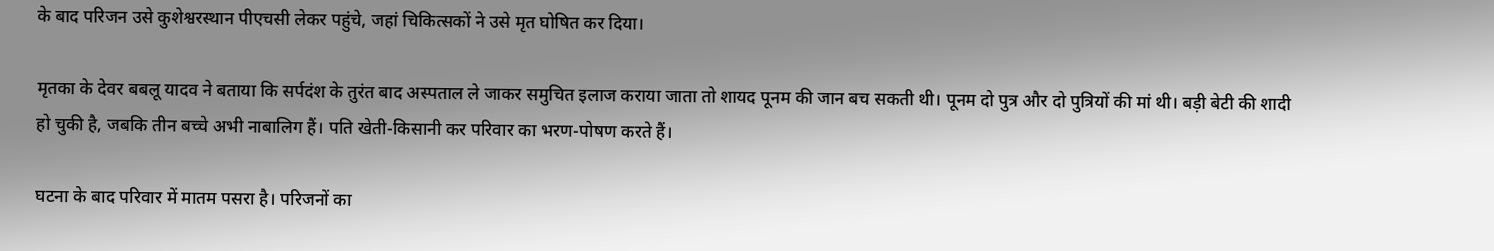के बाद परिजन उसे कुशेश्वरस्थान पीएचसी लेकर पहुंचे, जहां चिकित्सकों ने उसे मृत घोषित कर दिया।

मृतका के देवर बबलू यादव ने बताया कि सर्पदंश के तुरंत बाद अस्पताल ले जाकर समुचित इलाज कराया जाता तो शायद पूनम की जान बच सकती थी। पूनम दो पुत्र और दो पुत्रियों की मां थी। बड़ी बेटी की शादी हो चुकी है, जबकि तीन बच्चे अभी नाबालिग हैं। पति खेती-किसानी कर परिवार का भरण-पोषण करते हैं।

घटना के बाद परिवार में मातम पसरा है। परिजनों का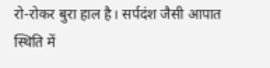रो-रोकर बुरा हाल है। सर्पदंश जैसी आपात स्थिति में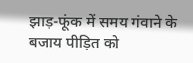झाड़-फूंक में समय गंवाने के बजाय पीड़ित को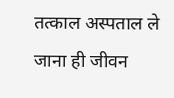तत्काल अस्पताल ले जाना ही जीवन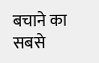बचाने का सबसे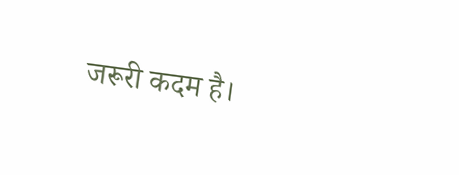जरूरी कदम है।